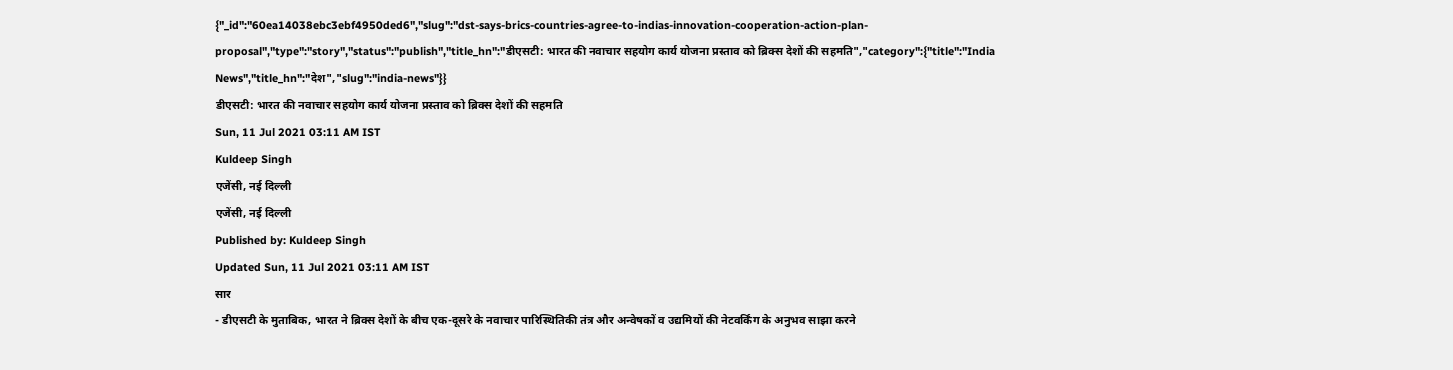{"_id":"60ea14038ebc3ebf4950ded6","slug":"dst-says-brics-countries-agree-to-indias-innovation-cooperation-action-plan-proposal","type":"story","status":"publish","title_hn":"डीएसटी: भारत की नवाचार सहयोग कार्य योजना प्रस्ताव को ब्रिक्स देशों की सहमति","category":{"title":"India News","title_hn":"देश","slug":"india-news"}}
डीएसटी: भारत की नवाचार सहयोग कार्य योजना प्रस्ताव को ब्रिक्स देशों की सहमति
Sun, 11 Jul 2021 03:11 AM IST
Kuldeep Singh
एजेंसी, नई दिल्ली
एजेंसी, नई दिल्ली
Published by: Kuldeep Singh
Updated Sun, 11 Jul 2021 03:11 AM IST
सार
- डीएसटी के मुताबिक, भारत ने ब्रिक्स देशों के बीच एक-दूसरे के नवाचार पारिस्थितिकी तंत्र और अन्वेषकों व उद्यमियों की नेटवर्किंग के अनुभव साझा करने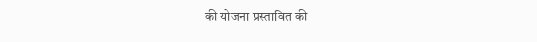की योजना प्रस्तावित की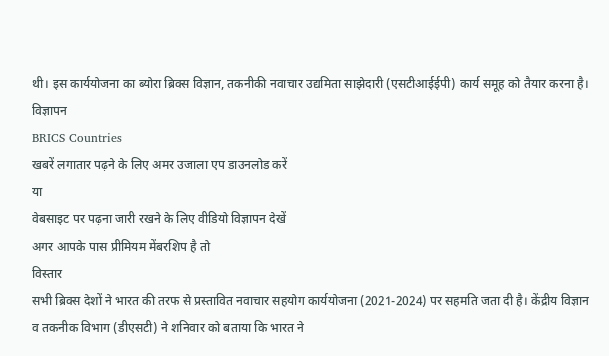थी। इस कार्ययोजना का ब्योरा ब्रिक्स विज्ञान, तकनीकी नवाचार उद्यमिता साझेदारी (एसटीआईईपी) कार्य समूह को तैयार करना है।
विज्ञापन
BRICS Countries
खबरें लगातार पढ़ने के लिए अमर उजाला एप डाउनलोड करें
या
वेबसाइट पर पढ़ना जारी रखने के लिए वीडियो विज्ञापन देखें
अगर आपके पास प्रीमियम मेंबरशिप है तो
विस्तार
सभी ब्रिक्स देशों ने भारत की तरफ से प्रस्तावित नवाचार सहयोग कार्ययोजना (2021-2024) पर सहमति जता दी है। केंद्रीय विज्ञान व तकनीक विभाग (डीएसटी) ने शनिवार को बताया कि भारत ने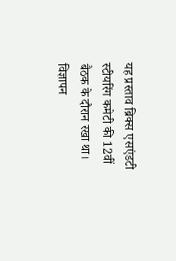यह प्रस्ताव ब्रिक्स एसएंडटी स्टीयरिंग कमेटी की 12वीं बैठक के दौरान रखा था।
विज्ञापन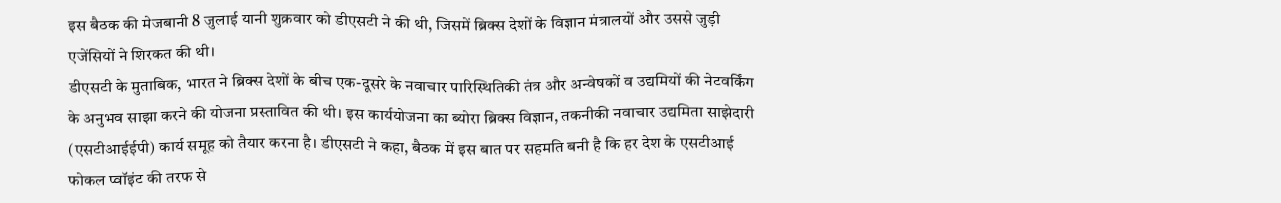इस बैठक की मेजबानी 8 जुलाई यानी शुक्रवार को डीएसटी ने की थी, जिसमें ब्रिक्स देशों के विज्ञान मंत्रालयों और उससे जुड़ी एजेंसियों ने शिरकत की थी।
डीएसटी के मुताबिक, भारत ने ब्रिक्स देशों के बीच एक-दूसरे के नवाचार पारिस्थितिकी तंत्र और अन्वेषकों व उद्यमियों की नेटवर्किंग के अनुभव साझा करने की योजना प्रस्तावित की थी। इस कार्ययोजना का ब्योरा ब्रिक्स विज्ञान, तकनीकी नवाचार उद्यमिता साझेदारी (एसटीआईईपी) कार्य समूह को तैयार करना है। डीएसटी ने कहा, बैठक में इस बात पर सहमति बनी है कि हर देश के एसटीआई फोकल प्वॉइंट की तरफ से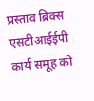प्रस्ताव ब्रिक्स एसटीआईईपी कार्य समूह को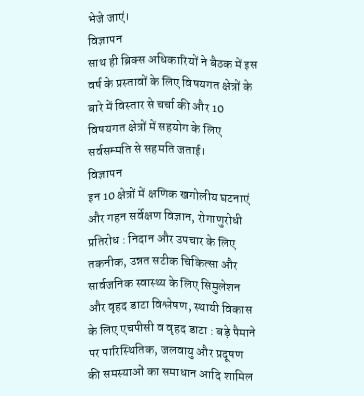भेजे जाएं।
विज्ञापन
साथ ही ब्रिक्स अधिकारियों ने बैठक में इस वर्ष के प्रस्तावों के लिए विषयगत क्षेत्रों के बारे में विस्तार से चर्चा की और 10 विषयगत क्षेत्रों में सहयोग के लिए सर्वसम्मति से सहमति जताई।
विज्ञापन
इन 10 क्षेत्रों में क्षणिक खगोलीय घटनाएं और गहन सर्वेक्षण विज्ञान, रोगाणुरोधी प्रतिरोध : निदान और उपचार के लिए तकनीक, उन्नत सटीक चिकित्सा और सार्वजनिक स्वास्थ्य के लिए सिमुलेशन और वृहद डाटा विश्लेषण, स्थायी विकास के लिए एचपीसी व वृहद डाटा : बड़े पैमाने पर पारिस्थितिक, जलवायु और प्रदूषण की समस्याओं का समाधान आदि शामिल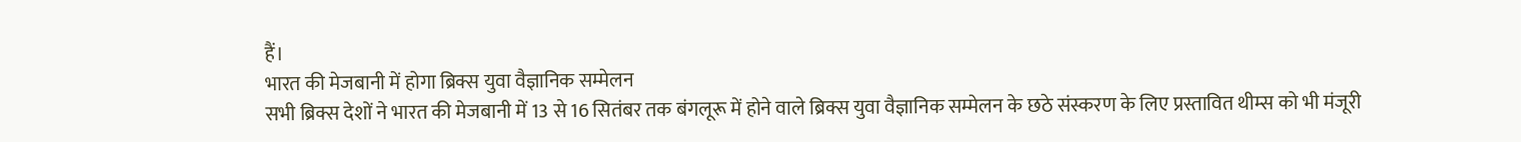हैं।
भारत की मेजबानी में होगा ब्रिक्स युवा वैज्ञानिक सम्मेलन
सभी ब्रिक्स देशों ने भारत की मेजबानी में 13 से 16 सितंबर तक बंगलूरू में होने वाले ब्रिक्स युवा वैज्ञानिक सम्मेलन के छठे संस्करण के लिए प्रस्तावित थीम्स को भी मंजूरी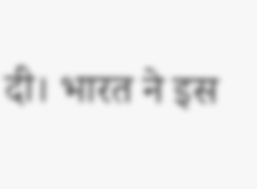दी। भारत ने इस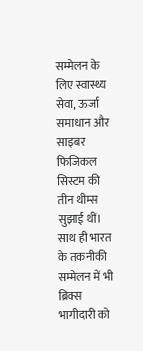सम्मेलन के लिए स्वास्थ्य सेवा, ऊर्जा समाधान और साइबर फिजिकल सिस्टम की तीन थीम्स सुझाई थीं। साथ ही भारत के तकनीकी सम्मेलन में भी ब्रिक्स भागीदारी को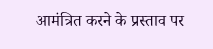आमंत्रित करने के प्रस्ताव पर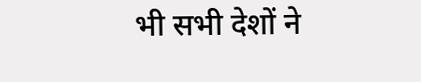भी सभी देशों ने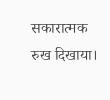सकारात्मक रुख दिखाया।